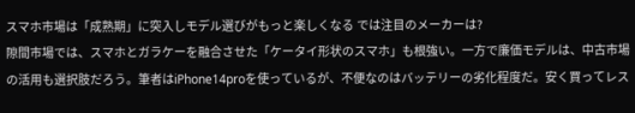スマホ市場は「成熟期」に突入しモデル選びがもっと楽しくなる では注目のメーカーは?
隙間市場では、スマホとガラケーを融合させた「ケータイ形状のスマホ」も根強い。一方で廉価モデルは、中古市場の活用も選択肢だろう。筆者はiPhone14proを使っているが、不便なのはバッテリーの劣化程度だ。安く買ってレス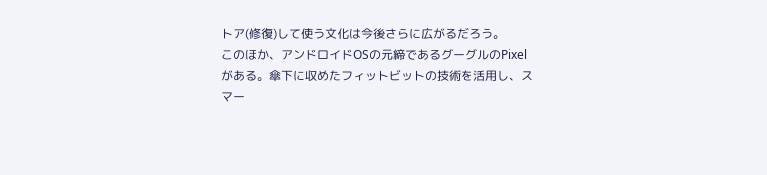トア(修復)して使う文化は今後さらに広がるだろう。
このほか、アンドロイドOSの元締であるグーグルのPixelがある。傘下に収めたフィットビットの技術を活用し、スマー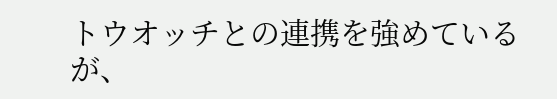トウオッチとの連携を強めているが、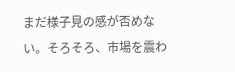まだ様子見の感が否めない。そろそろ、市場を震わ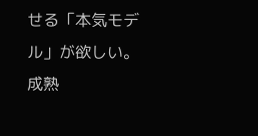せる「本気モデル」が欲しい。成熟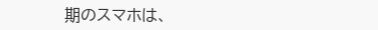期のスマホは、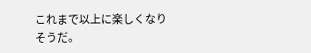これまで以上に楽しくなりそうだ。